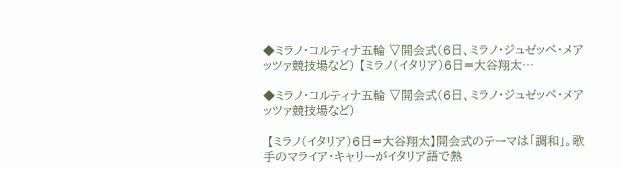◆ミラノ・コルティナ五輪 ▽開会式(6日、ミラノ・ジュゼッペ・メアッツァ競技場など) 【ミラノ(イタリア)6日=大谷翔太…

◆ミラノ・コルティナ五輪 ▽開会式(6日、ミラノ・ジュゼッペ・メアッツァ競技場など)

 【ミラノ(イタリア)6日=大谷翔太】開会式のテーマは「調和」。歌手のマライア・キャリーがイタリア語で熱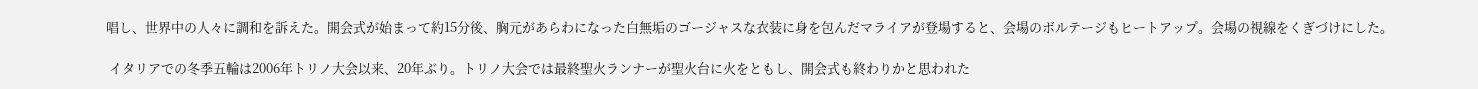唱し、世界中の人々に調和を訴えた。開会式が始まって約15分後、胸元があらわになった白無垢のゴージャスな衣装に身を包んだマライアが登場すると、会場のボルテージもヒートアップ。会場の視線をくぎづけにした。

 イタリアでの冬季五輪は2006年トリノ大会以来、20年ぶり。トリノ大会では最終聖火ランナーが聖火台に火をともし、開会式も終わりかと思われた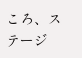ころ、ステージ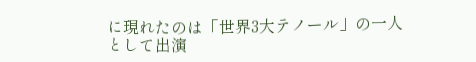に現れたのは「世界3大テノール」の一人として出演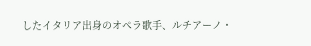したイタリア出身のオペラ歌手、ルチアーノ・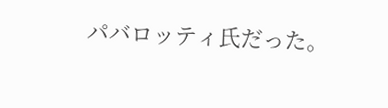パバロッティ氏だった。